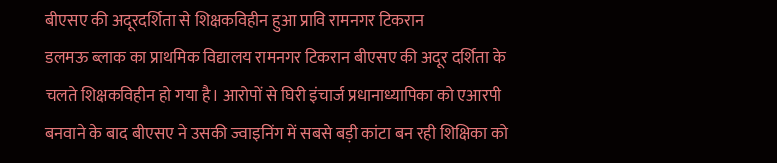बीएसए की अदूरदर्शिता से शिक्षकविहीन हुआ प्रावि रामनगर टिकरान
डलमऊ ब्लाक का प्राथमिक विद्यालय रामनगर टिकरान बीएसए की अदूर दर्शिता के चलते शिक्षकविहीन हो गया है। आरोपों से घिरी इंचार्ज प्रधानाध्यापिका को एआरपी बनवाने के बाद बीएसए ने उसकी ज्वाइनिंग में सबसे बड़ी कांटा बन रही शिक्षिका को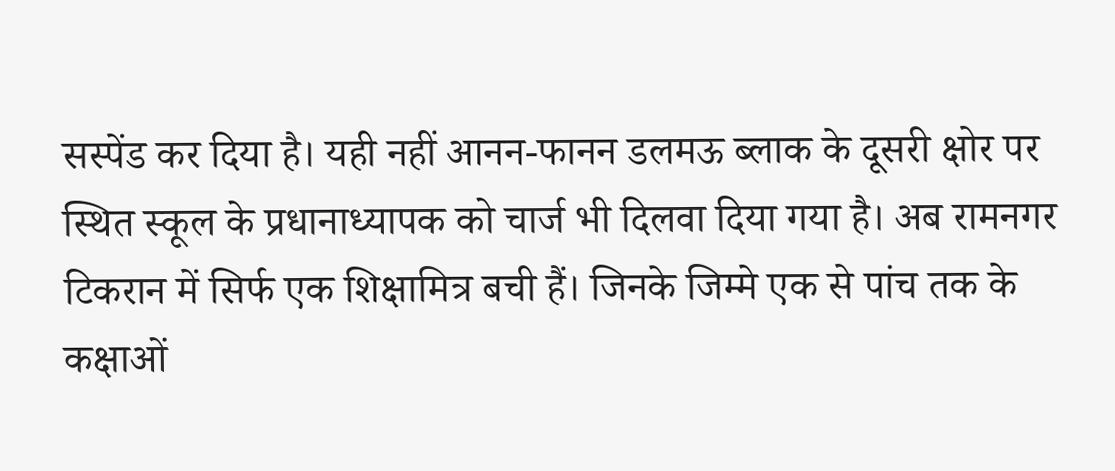सस्पेंड कर दिया है। यही नहीं आनन-फानन डलमऊ ब्लाक के दूसरी क्षोर पर स्थित स्कूल के प्रधानाध्यापक को चार्ज भी दिलवा दिया गया है। अब रामनगर टिकरान में सिर्फ एक शिक्षामित्र बची हैं। जिनके जिम्मे एक से पांच तक के कक्षाओं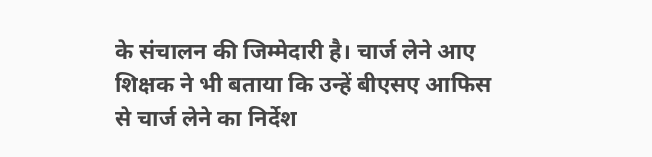के संचालन की जिम्मेदारी है। चार्ज लेने आए शिक्षक ने भी बताया कि उन्हें बीएसए आफिस से चार्ज लेने का निर्देश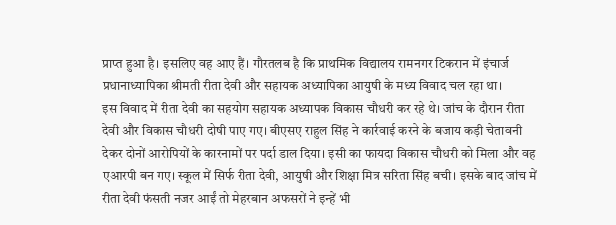प्राप्त हुआ है। इसलिए वह आए हैं। गौरतलब है कि प्राथमिक विद्यालय रामनगर टिकरान में इंचार्ज प्रधानाध्यापिका श्रीमती रीता देवी और सहायक अध्यापिका आयुषी के मध्य विवाद चल रहा था।
इस विवाद में रीता देवी का सहयोग सहायक अध्यापक विकास चौधरी कर रहे थे। जांच के दौरान रीता देवी और विकास चौधरी दोषी पाए गए। बीएसए राहुल सिंह ने कार्रवाई करने के बजाय कड़ी चेतावनी देकर दोनों आरोपियों के कारनामों पर पर्दा डाल दिया। इसी का फायदा विकास चौधरी को मिला और वह एआरपी बन गए। स्कूल में सिर्फ रीता देवी, आयुषी और शिक्षा मित्र सरिता सिंह बची। इसके बाद जांच में रीता देवी फंसती नजर आईं तो मेहरबान अफसरों ने इन्हें भी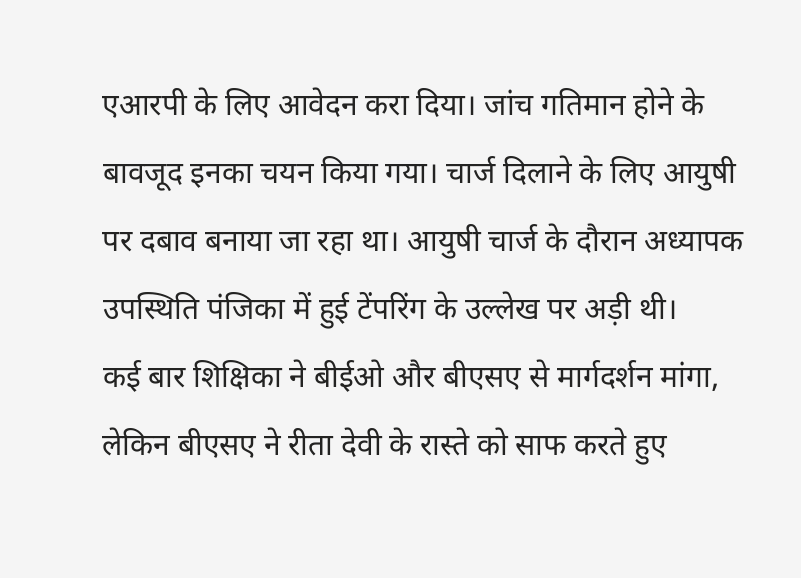एआरपी के लिए आवेदन करा दिया। जांच गतिमान होने के बावजूद इनका चयन किया गया। चार्ज दिलाने के लिए आयुषी पर दबाव बनाया जा रहा था। आयुषी चार्ज के दौरान अध्यापक उपस्थिति पंजिका में हुई टेंपरिंग के उल्लेख पर अड़ी थी।
कई बार शिक्षिका ने बीईओ और बीएसए से मार्गदर्शन मांगा, लेकिन बीएसए ने रीता देवी के रास्ते को साफ करते हुए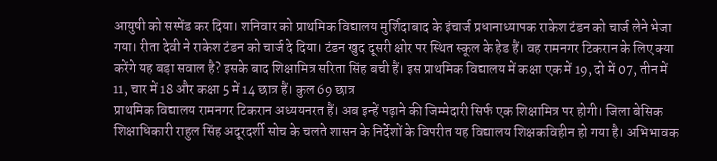आयुषी को सस्पेंड कर दिया। शनिवार को प्राथमिक विद्यालय मुर्शिदाबाद के इंचार्ज प्रधानाध्यापक राकेश टंडन को चार्ज लेने भेजा गया। रीता देवी ने राकेश टंडन को चार्ज दे दिया। टंडन खुद दूसरी क्षोर पर स्थित स्कूल के हेड हैं। वह रामनगर टिकरान के लिए क्या करेंगे यह बड़ा सवाल है? इसके बाद शिक्षामित्र सरिता सिंह बची हैं। इस प्राथमिक विद्यालय में कक्षा एक में 19, दो में 07, तीन में 11, चार में 18 और कक्षा 5 में 14 छात्र हैं। कुल 69 छात्र
प्राथमिक विद्यालय रामनगर टिकरान अध्ययनरत हैं। अब इन्हें पढ़ाने की जिम्मेदारी सिर्फ एक शिक्षामित्र पर होगी। जिला बेसिक शिक्षाधिकारी राहुल सिंह अदूरदर्शी सोच के चलते शासन के निर्देशों के विपरीत यह विद्यालय शिक्षकविहीन हो गया है। अभिभावक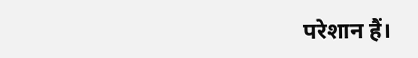परेशान हैं।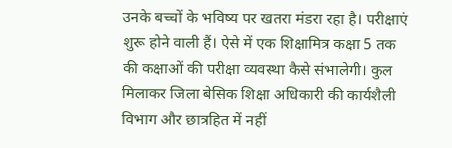उनके बच्चों के भविष्य पर खतरा मंडरा रहा है। परीक्षाएं शुरू होने वाली हैं। ऐसे में एक शिक्षामित्र कक्षा 5 तक की कक्षाओं की परीक्षा व्यवस्था कैसे संभालेगी। कुल मिलाकर जिला बेसिक शिक्षा अधिकारी की कार्यशैली विभाग और छात्रहित में नहीं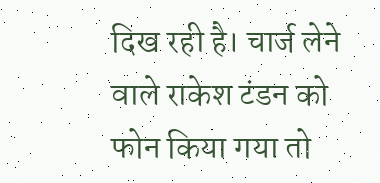दिख रही है। चार्ज लेने वाले राकेश टंडन को फोन किया गया तो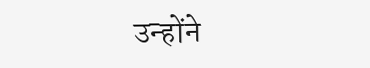उन्होंने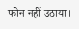फोन नहीं उठाया।